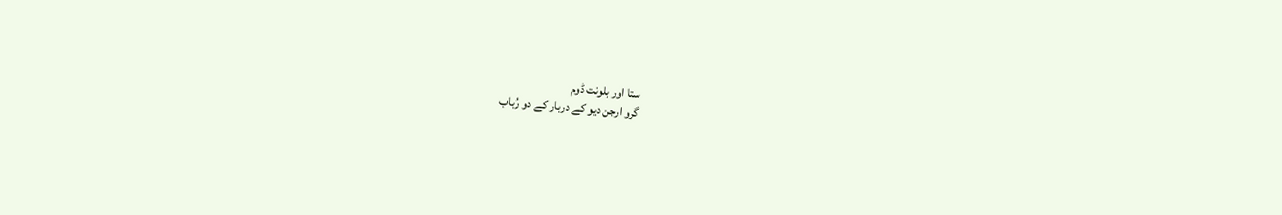ستا اور بلونت ڈوم
گرو ارجن دیو کے دربار کے دو رُباب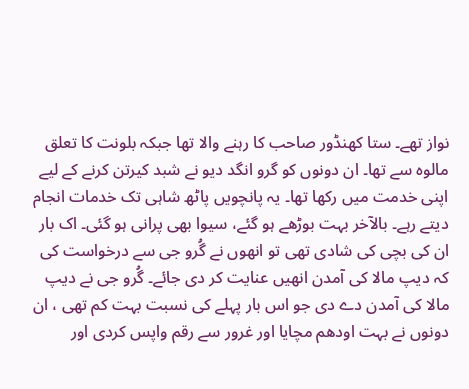نواز تھے۔ ستا کھنڈور صاحب کا رہنے والا تھا جبکہ بلونت کا تعلق مالوہ سے تھا۔ ان دونوں کو گرو انگد دیو نے شبد کیرتن کرنے کے لیے اپنی خدمت میں رکھا تھا۔ یہ پانچویں پاٹھ شاہی تک خدمات انجام دیتے رہے۔ بالآخر بہت بوڑھے ہو گئے، سیوا بھی پرانی ہو گئی۔ اک بار ان کی بچی کی شادی تھی تو انھوں نے گُرو جی سے درخواست کی کہ دیپ مالا کی آمدن انھیں عنایت کر دی جائے۔ گُرو جی نے دیپ مالا کی آمدن دے دی جو اس بار پہلے کی نسبت بہت کم تھی ، ان دونوں نے بہت اودھم مچایا اور غرور سے رقم واپس کردی اور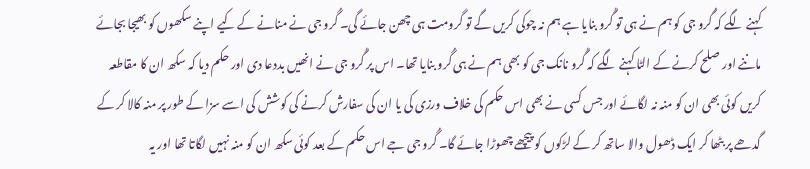کہنے لگے کہ گُرو جی کو ہم نے ہی تو گُرو بنایا ہے ہم نہ چوکی کریں گے تو گرومت ہی چھن جائے گی۔ گُرو جی نے منانے کے کیے اپنے سکھوں کو بھیجا بجائے ماننے اور صلح کرنے کے الٹا کہنے لگے کہ گُرو نانک جی کو بھی ہم نے ہی گُرو بنایا تھا۔ اس پر گُرو جی نے انھیں بددعا دی اور حکم دیا کہ سکھ ان کا مقاطعہ کریں کوئی بھی ان کو منہ نہ لگائے اور جس کسی نے بھی اس حکم کی خلاف ورزی کی یا ان کی سفارش کرنے کی کوشش کی اسے سزا کے طور پر منہ کالا کر کے گدھے پر بٹھا کر ایک ڈھول والا ساتھ کر کے لڑکوں کو پیچھے چھوڑا جائے گا۔ گُرو جی جے اس حکم کے بعد کوئی سکھ ان کو منہ نہیں لگاتا تھا اور یہ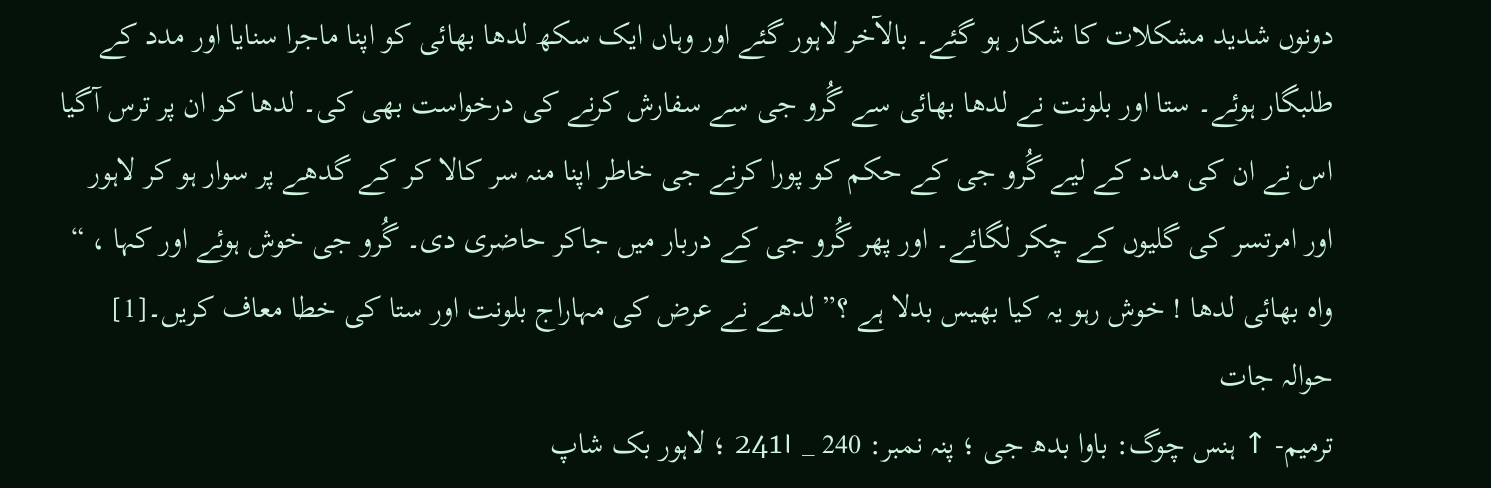دونوں شدید مشکلات کا شکار ہو گئے۔ بالآخر لاہور گئے اور وہاں ایک سکھ لدھا بھائی کو اپنا ماجرا سنایا اور مدد کے طلبگار ہوئے۔ ستا اور بلونت نے لدھا بھائی سے گُرو جی سے سفارش کرنے کی درخواست بھی کی۔ لدھا کو ان پر ترس آگیا اس نے ان کی مدد کے لیے گُرو جی کے حکم کو پورا کرنے جی خاطر اپنا منہ سر کالا کر کے گدھے پر سوار ہو کر لاہور اور امرتسر کی گلیوں کے چکر لگائے۔ اور پھر گُرو جی کے دربار میں جاکر حاضری دی۔ گُرو جی خوش ہوئے اور کہا ، “ واہ بھائی لدھا ! خوش رہو یہ کیا بھیس بدلا ہے ؟” لدھے نے عرض کی مہاراج بلونت اور ستا کی خطا معاف کریں۔[1]
حوالہ جات
ترمیم- ↑ ہنس چوگ: باوا بدھ جی ؛ پنہ نمبر: 240 _ 241। ؛ لاہور بک شاپ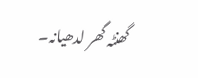گھنٹہ گھر لدھیانہ۔